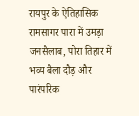रायपुर के ऐतिहासिक रामसागर पारा में उमड़ा जनसैलाब, पोरा तिहार में भव्य बैला दौड़ और पारंपरिक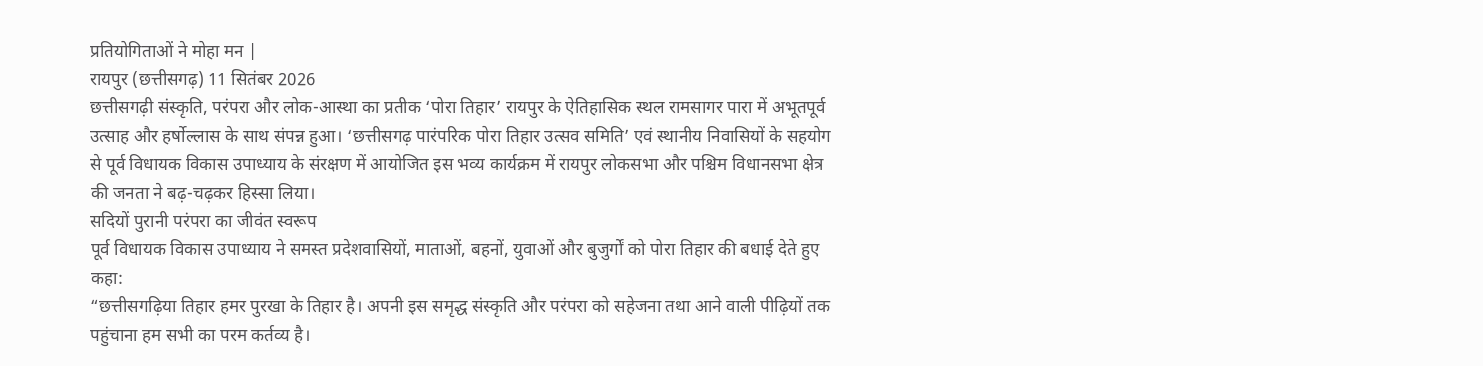प्रतियोगिताओं ने मोहा मन |
रायपुर (छत्तीसगढ़) 11 सितंबर 2026
छत्तीसगढ़ी संस्कृति, परंपरा और लोक-आस्था का प्रतीक ‘पोरा तिहार’ रायपुर के ऐतिहासिक स्थल रामसागर पारा में अभूतपूर्व उत्साह और हर्षोल्लास के साथ संपन्न हुआ। ‘छत्तीसगढ़ पारंपरिक पोरा तिहार उत्सव समिति’ एवं स्थानीय निवासियों के सहयोग से पूर्व विधायक विकास उपाध्याय के संरक्षण में आयोजित इस भव्य कार्यक्रम में रायपुर लोकसभा और पश्चिम विधानसभा क्षेत्र की जनता ने बढ़-चढ़कर हिस्सा लिया।
सदियों पुरानी परंपरा का जीवंत स्वरूप
पूर्व विधायक विकास उपाध्याय ने समस्त प्रदेशवासियों, माताओं, बहनों, युवाओं और बुजुर्गों को पोरा तिहार की बधाई देते हुए कहा:
“छत्तीसगढ़िया तिहार हमर पुरखा के तिहार है। अपनी इस समृद्ध संस्कृति और परंपरा को सहेजना तथा आने वाली पीढ़ियों तक पहुंचाना हम सभी का परम कर्तव्य है।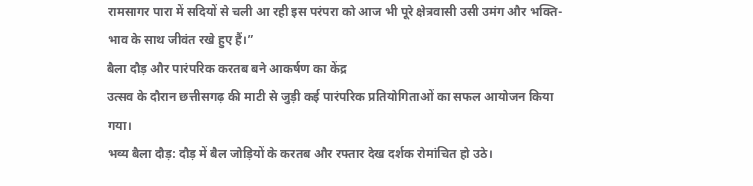रामसागर पारा में सदियों से चली आ रही इस परंपरा को आज भी पूरे क्षेत्रवासी उसी उमंग और भक्ति-भाव के साथ जीवंत रखे हुए हैं।”
बैला दौड़ और पारंपरिक करतब बने आकर्षण का केंद्र
उत्सव के दौरान छत्तीसगढ़ की माटी से जुड़ी कई पारंपरिक प्रतियोगिताओं का सफल आयोजन किया गया।
भव्य बैला दौड़: दौड़ में बैल जोड़ियों के करतब और रफ्तार देख दर्शक रोमांचित हो उठे।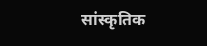सांस्कृतिक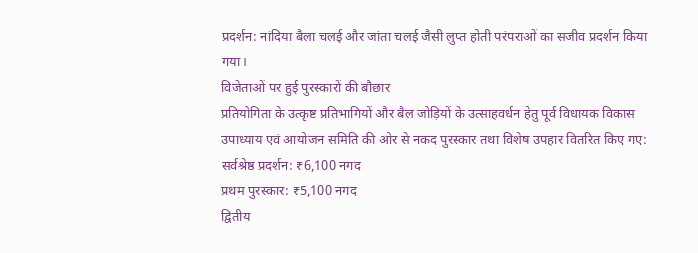प्रदर्शन: नांदिया बैला चलई और जांता चलई जैसी लुप्त होती परंपराओं का सजीव प्रदर्शन किया गया।
विजेताओं पर हुई पुरस्कारों की बौछार
प्रतियोगिता के उत्कृष्ट प्रतिभागियों और बैल जोड़ियों के उत्साहवर्धन हेतु पूर्व विधायक विकास उपाध्याय एवं आयोजन समिति की ओर से नकद पुरस्कार तथा विशेष उपहार वितरित किए गए:
सर्वश्रेष्ठ प्रदर्शन: ₹6,100 नगद
प्रथम पुरस्कार: ₹5,100 नगद
द्वितीय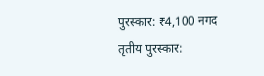पुरस्कार: ₹4,100 नगद
तृतीय पुरस्कार: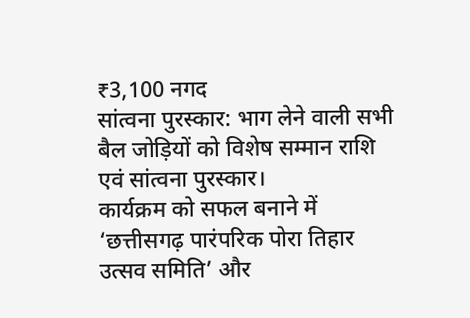₹3,100 नगद
सांत्वना पुरस्कार: भाग लेने वाली सभी बैल जोड़ियों को विशेष सम्मान राशि एवं सांत्वना पुरस्कार।
कार्यक्रम को सफल बनाने में ‘छत्तीसगढ़ पारंपरिक पोरा तिहार उत्सव समिति’ और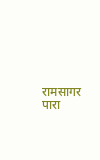रामसागर पारा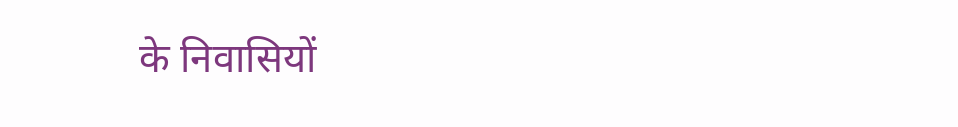के निवासियों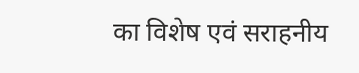का विशेष एवं सराहनीय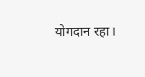योगदान रहा।